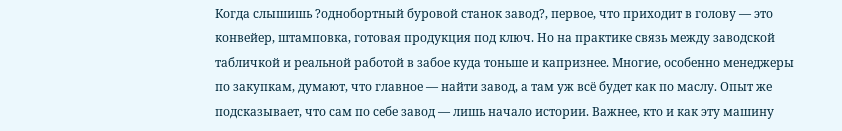Когда слышишь ?однобортный буровой станок завод?, первое, что приходит в голову — это конвейер, штамповка, готовая продукция под ключ. Но на практике связь между заводской табличкой и реальной работой в забое куда тоньше и капризнее. Многие, особенно менеджеры по закупкам, думают, что главное — найти завод, а там уж всё будет как по маслу. Опыт же подсказывает, что сам по себе завод — лишь начало истории. Важнее, кто и как эту машину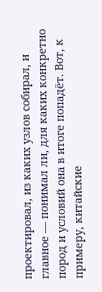проектировал, из каких узлов собирал, и главное — понимал ли, для каких конкретно пород и условий она в итоге попадёт. Вот, к примеру, китайские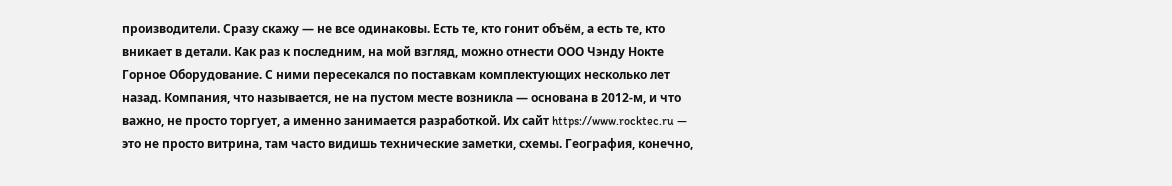производители. Сразу скажу — не все одинаковы. Есть те, кто гонит объём, а есть те, кто вникает в детали. Как раз к последним, на мой взгляд, можно отнести ООО Чэнду Нокте Горное Оборудование. С ними пересекался по поставкам комплектующих несколько лет назад. Компания, что называется, не на пустом месте возникла — основана в 2012-м, и что важно, не просто торгует, а именно занимается разработкой. Их сайт https://www.rocktec.ru — это не просто витрина, там часто видишь технические заметки, схемы. География, конечно,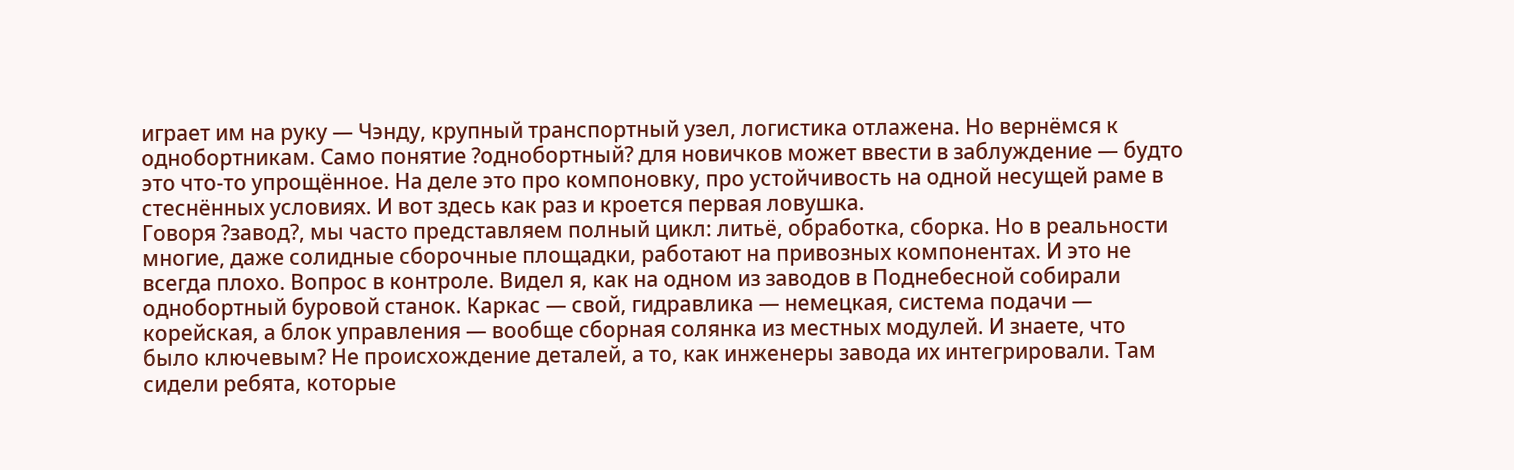играет им на руку — Чэнду, крупный транспортный узел, логистика отлажена. Но вернёмся к однобортникам. Само понятие ?однобортный? для новичков может ввести в заблуждение — будто это что-то упрощённое. На деле это про компоновку, про устойчивость на одной несущей раме в стеснённых условиях. И вот здесь как раз и кроется первая ловушка.
Говоря ?завод?, мы часто представляем полный цикл: литьё, обработка, сборка. Но в реальности многие, даже солидные сборочные площадки, работают на привозных компонентах. И это не всегда плохо. Вопрос в контроле. Видел я, как на одном из заводов в Поднебесной собирали однобортный буровой станок. Каркас — свой, гидравлика — немецкая, система подачи — корейская, а блок управления — вообще сборная солянка из местных модулей. И знаете, что было ключевым? Не происхождение деталей, а то, как инженеры завода их интегрировали. Там сидели ребята, которые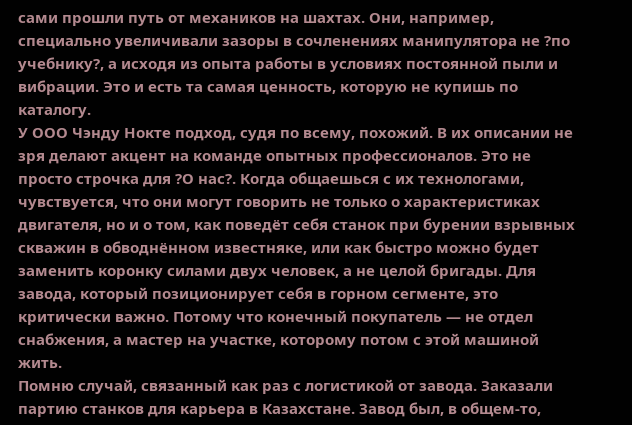сами прошли путь от механиков на шахтах. Они, например, специально увеличивали зазоры в сочленениях манипулятора не ?по учебнику?, а исходя из опыта работы в условиях постоянной пыли и вибрации. Это и есть та самая ценность, которую не купишь по каталогу.
У ООО Чэнду Нокте подход, судя по всему, похожий. В их описании не зря делают акцент на команде опытных профессионалов. Это не просто строчка для ?О нас?. Когда общаешься с их технологами, чувствуется, что они могут говорить не только о характеристиках двигателя, но и о том, как поведёт себя станок при бурении взрывных скважин в обводнённом известняке, или как быстро можно будет заменить коронку силами двух человек, а не целой бригады. Для завода, который позиционирует себя в горном сегменте, это критически важно. Потому что конечный покупатель — не отдел снабжения, а мастер на участке, которому потом с этой машиной жить.
Помню случай, связанный как раз с логистикой от завода. Заказали партию станков для карьера в Казахстане. Завод был, в общем-то,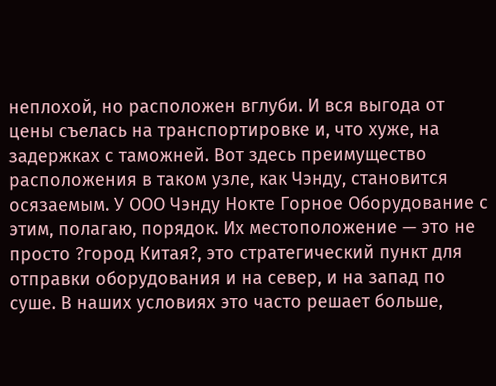неплохой, но расположен вглуби. И вся выгода от цены съелась на транспортировке и, что хуже, на задержках с таможней. Вот здесь преимущество расположения в таком узле, как Чэнду, становится осязаемым. У ООО Чэнду Нокте Горное Оборудование с этим, полагаю, порядок. Их местоположение — это не просто ?город Китая?, это стратегический пункт для отправки оборудования и на север, и на запад по суше. В наших условиях это часто решает больше,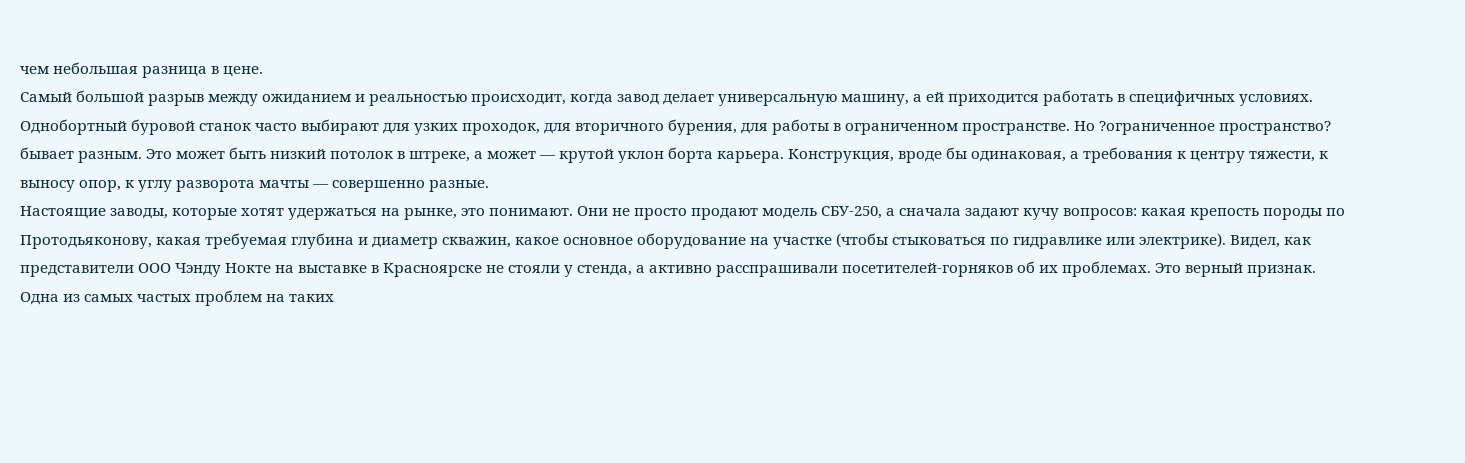чем небольшая разница в цене.
Самый большой разрыв между ожиданием и реальностью происходит, когда завод делает универсальную машину, а ей приходится работать в специфичных условиях. Однобортный буровой станок часто выбирают для узких проходок, для вторичного бурения, для работы в ограниченном пространстве. Но ?ограниченное пространство? бывает разным. Это может быть низкий потолок в штреке, а может — крутой уклон борта карьера. Конструкция, вроде бы одинаковая, а требования к центру тяжести, к выносу опор, к углу разворота мачты — совершенно разные.
Настоящие заводы, которые хотят удержаться на рынке, это понимают. Они не просто продают модель СБУ-250, а сначала задают кучу вопросов: какая крепость породы по Протодьяконову, какая требуемая глубина и диаметр скважин, какое основное оборудование на участке (чтобы стыковаться по гидравлике или электрике). Видел, как представители ООО Чэнду Нокте на выставке в Красноярске не стояли у стенда, а активно расспрашивали посетителей-горняков об их проблемах. Это верный признак.
Одна из самых частых проблем на таких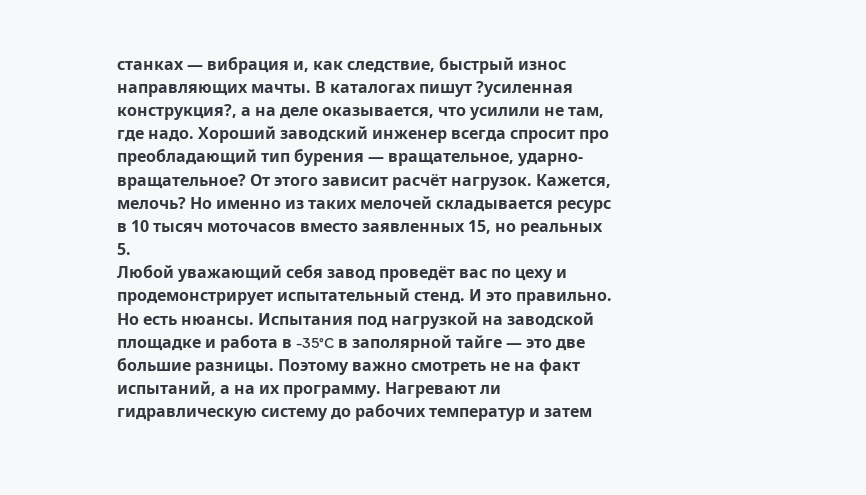станках — вибрация и, как следствие, быстрый износ направляющих мачты. В каталогах пишут ?усиленная конструкция?, а на деле оказывается, что усилили не там, где надо. Хороший заводский инженер всегда спросит про преобладающий тип бурения — вращательное, ударно-вращательное? От этого зависит расчёт нагрузок. Кажется, мелочь? Но именно из таких мелочей складывается ресурс в 10 тысяч моточасов вместо заявленных 15, но реальных 5.
Любой уважающий себя завод проведёт вас по цеху и продемонстрирует испытательный стенд. И это правильно. Но есть нюансы. Испытания под нагрузкой на заводской площадке и работа в -35°C в заполярной тайге — это две большие разницы. Поэтому важно смотреть не на факт испытаний, а на их программу. Нагревают ли гидравлическую систему до рабочих температур и затем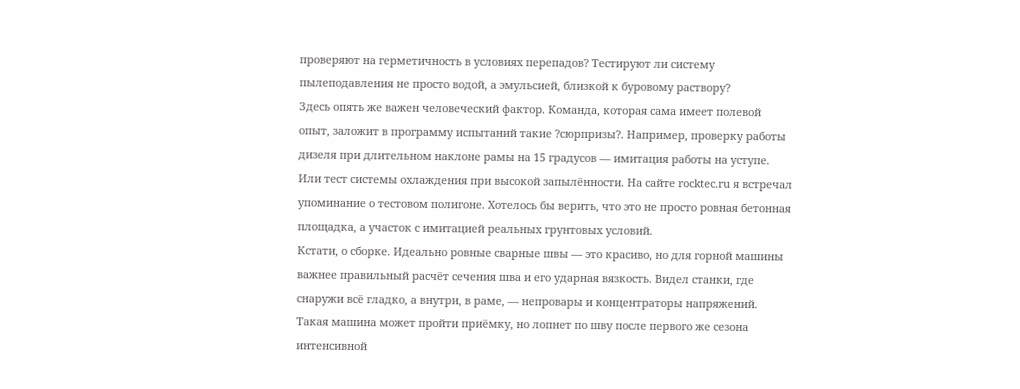проверяют на герметичность в условиях перепадов? Тестируют ли систему пылеподавления не просто водой, а эмульсией, близкой к буровому раствору?
Здесь опять же важен человеческий фактор. Команда, которая сама имеет полевой опыт, заложит в программу испытаний такие ?сюрпризы?. Например, проверку работы дизеля при длительном наклоне рамы на 15 градусов — имитация работы на уступе. Или тест системы охлаждения при высокой запылённости. На сайте rocktec.ru я встречал упоминание о тестовом полигоне. Хотелось бы верить, что это не просто ровная бетонная площадка, а участок с имитацией реальных грунтовых условий.
Кстати, о сборке. Идеально ровные сварные швы — это красиво, но для горной машины важнее правильный расчёт сечения шва и его ударная вязкость. Видел станки, где снаружи всё гладко, а внутри, в раме, — непровары и концентраторы напряжений. Такая машина может пройти приёмку, но лопнет по шву после первого же сезона интенсивной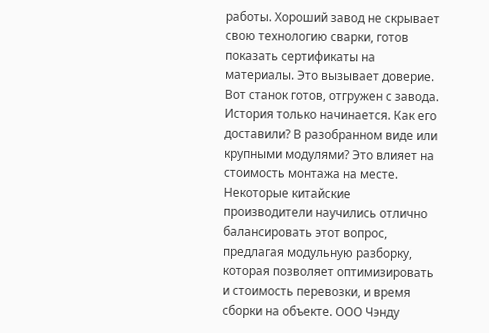работы. Хороший завод не скрывает свою технологию сварки, готов показать сертификаты на материалы. Это вызывает доверие.
Вот станок готов, отгружен с завода. История только начинается. Как его доставили? В разобранном виде или крупными модулями? Это влияет на стоимость монтажа на месте. Некоторые китайские производители научились отлично балансировать этот вопрос, предлагая модульную разборку, которая позволяет оптимизировать и стоимость перевозки, и время сборки на объекте. ООО Чэнду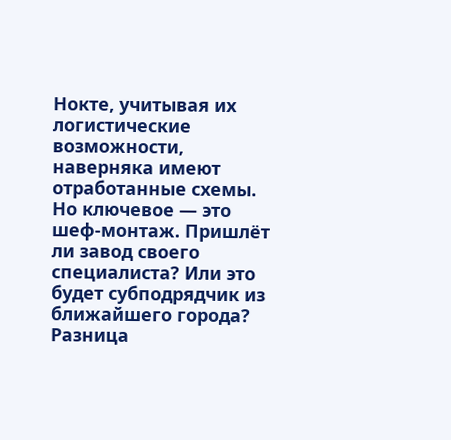Нокте, учитывая их логистические возможности, наверняка имеют отработанные схемы.
Но ключевое — это шеф-монтаж. Пришлёт ли завод своего специалиста? Или это будет субподрядчик из ближайшего города? Разница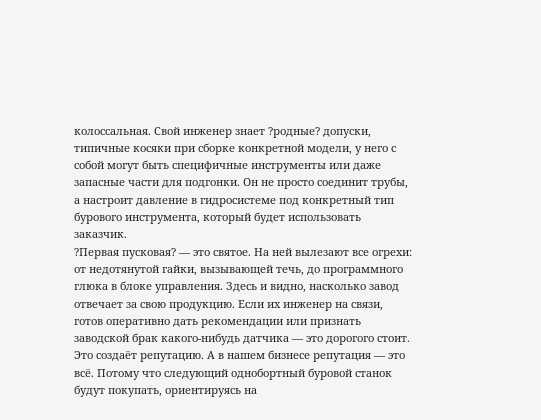колоссальная. Свой инженер знает ?родные? допуски, типичные косяки при сборке конкретной модели, у него с собой могут быть специфичные инструменты или даже запасные части для подгонки. Он не просто соединит трубы, а настроит давление в гидросистеме под конкретный тип бурового инструмента, который будет использовать заказчик.
?Первая пусковая? — это святое. На ней вылезают все огрехи: от недотянутой гайки, вызывающей течь, до программного глюка в блоке управления. Здесь и видно, насколько завод отвечает за свою продукцию. Если их инженер на связи, готов оперативно дать рекомендации или признать заводской брак какого-нибудь датчика — это дорогого стоит. Это создаёт репутацию. А в нашем бизнесе репутация — это всё. Потому что следующий однобортный буровой станок будут покупать, ориентируясь на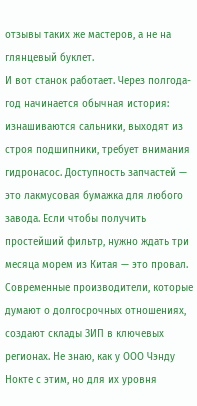отзывы таких же мастеров, а не на глянцевый буклет.
И вот станок работает. Через полгода-год начинается обычная история: изнашиваются сальники, выходят из строя подшипники, требует внимания гидронасос. Доступность запчастей — это лакмусовая бумажка для любого завода. Если чтобы получить простейший фильтр, нужно ждать три месяца морем из Китая — это провал. Современные производители, которые думают о долгосрочных отношениях, создают склады ЗИП в ключевых регионах. Не знаю, как у ООО Чэнду Нокте с этим, но для их уровня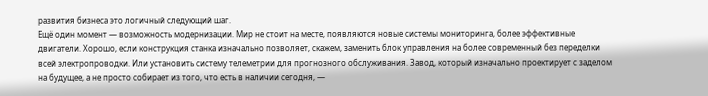развития бизнеса это логичный следующий шаг.
Ещё один момент — возможность модернизации. Мир не стоит на месте, появляются новые системы мониторинга, более эффективные двигатели. Хорошо, если конструкция станка изначально позволяет, скажем, заменить блок управления на более современный без переделки всей электропроводки. Или установить систему телеметрии для прогнозного обслуживания. Завод, который изначально проектирует с заделом на будущее, а не просто собирает из того, что есть в наличии сегодня, —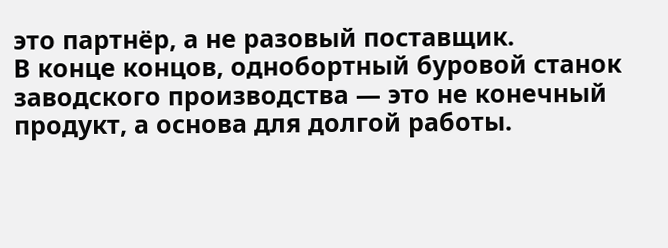это партнёр, а не разовый поставщик.
В конце концов, однобортный буровой станок заводского производства — это не конечный продукт, а основа для долгой работы.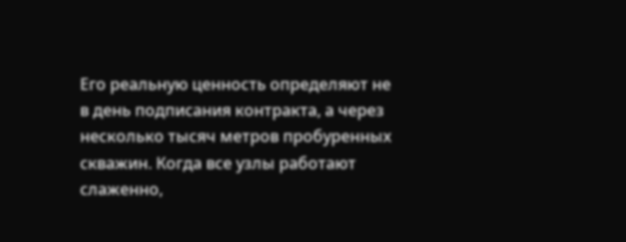Его реальную ценность определяют не в день подписания контракта, а через несколько тысяч метров пробуренных скважин. Когда все узлы работают слаженно,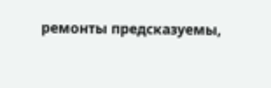ремонты предсказуемы,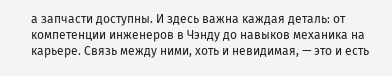а запчасти доступны. И здесь важна каждая деталь: от компетенции инженеров в Чэнду до навыков механика на карьере. Связь между ними, хоть и невидимая, — это и есть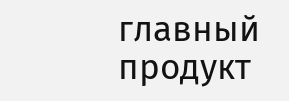главный продукт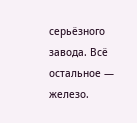серьёзного завода. Всё остальное — железо.